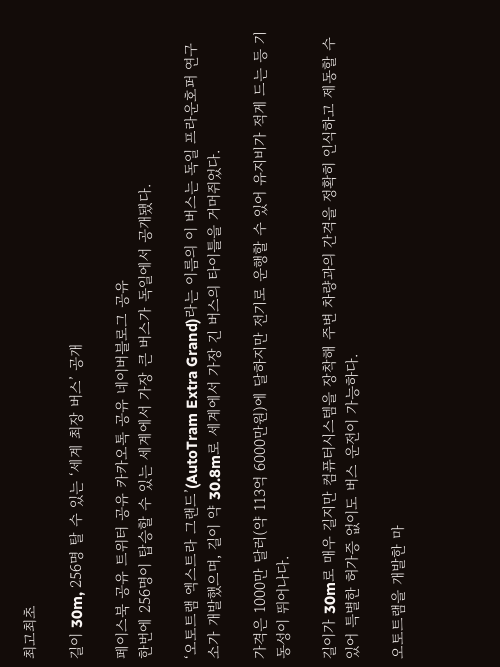최고최초

길이 30m, 256명 탈 수 있는 ‘세계 최장 버스’ 공개

페이스북 공유 트위터 공유 카카오톡 공유 네이버블로그 공유
한번에 256명이 탑승할 수 있는 세계에서 가장 큰 버스가 독일에서 공개됐다.

‘오토트램 엑스트라 그랜드’(AutoTram Extra Grand)라는 이름의 이 버스는 독일 프라운호퍼 연구소가 개발했으며, 길이 약 30.8m로 세계에서 가장 긴 버스의 타이틀을 거머쥐었다.

가격은 1000만 달러(약 113억 6000만원)에 달하지만 전기로 운행할 수 있어 유지비가 적게 드는 등 기동성이 뛰어나다.

길이가 30m로 매우 길지만 컴퓨터시스템을 장착해 주변 차량과의 간격을 정확히 인식하고 제동할 수 있어 특별한 허가증 없이도 버스 운전이 가능하다.

오토트램을 개발한 마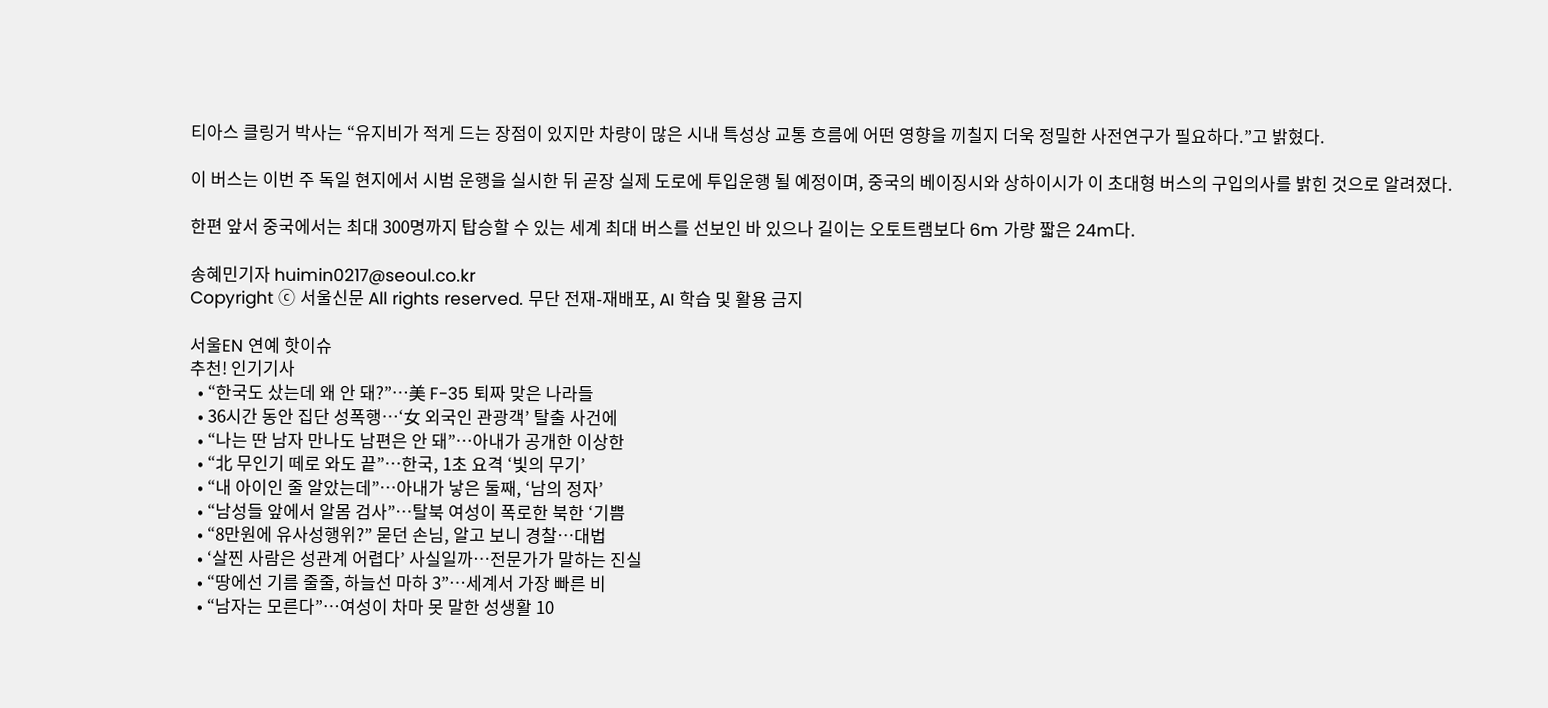티아스 클링거 박사는 “유지비가 적게 드는 장점이 있지만 차량이 많은 시내 특성상 교통 흐름에 어떤 영향을 끼칠지 더욱 정밀한 사전연구가 필요하다.”고 밝혔다.

이 버스는 이번 주 독일 현지에서 시범 운행을 실시한 뒤 곧장 실제 도로에 투입운행 될 예정이며, 중국의 베이징시와 상하이시가 이 초대형 버스의 구입의사를 밝힌 것으로 알려졌다.

한편 앞서 중국에서는 최대 300명까지 탑승할 수 있는 세계 최대 버스를 선보인 바 있으나 길이는 오토트램보다 6m 가량 짧은 24m다.

송혜민기자 huimin0217@seoul.co.kr
Copyright ⓒ 서울신문 All rights reserved. 무단 전재-재배포, AI 학습 및 활용 금지

서울EN 연예 핫이슈
추천! 인기기사
  • “한국도 샀는데 왜 안 돼?”…美 F-35 퇴짜 맞은 나라들
  • 36시간 동안 집단 성폭행…‘女 외국인 관광객’ 탈출 사건에
  • “나는 딴 남자 만나도 남편은 안 돼”…아내가 공개한 이상한
  • “北 무인기 떼로 와도 끝”…한국, 1초 요격 ‘빛의 무기’
  • “내 아이인 줄 알았는데”…아내가 낳은 둘째, ‘남의 정자’
  • “남성들 앞에서 알몸 검사”…탈북 여성이 폭로한 북한 ‘기쁨
  • “8만원에 유사성행위?” 묻던 손님, 알고 보니 경찰…대법
  • ‘살찐 사람은 성관계 어렵다’ 사실일까…전문가가 말하는 진실
  • “땅에선 기름 줄줄, 하늘선 마하 3”…세계서 가장 빠른 비
  • “남자는 모른다”…여성이 차마 못 말한 성생활 10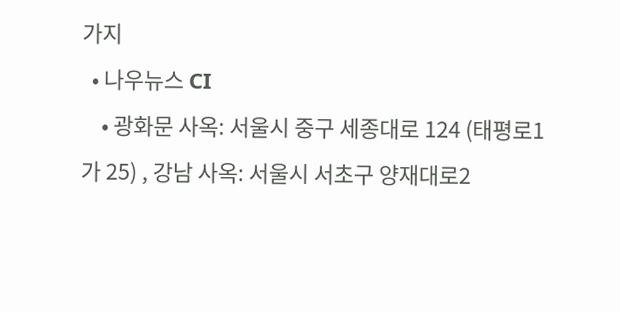가지
  • 나우뉴스 CI
    • 광화문 사옥: 서울시 중구 세종대로 124 (태평로1가 25) , 강남 사옥: 서울시 서초구 양재대로2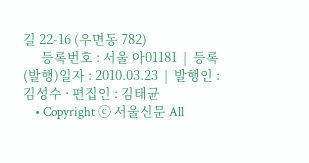길 22-16 (우면동 782)
      등록번호 : 서울 아01181  |  등록(발행)일자 : 2010.03.23  |  발행인 : 김성수 · 편집인 : 김태균
    • Copyright ⓒ 서울신문 All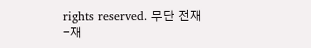rights reserved. 무단 전재-재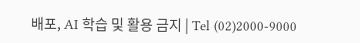배포, AI 학습 및 활용 금지 | Tel (02)2000-9000